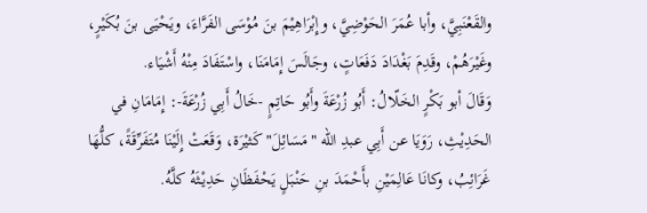والقَعْنَبِيَّ، وأبا عُمَرَ الحَوْضِيَّ، وإِبْرَاهِيْمَ بنَ مُوْسَى الفَرَّاءَ، ويَحْيَى بنَ بُكَيْرٍ، وغَيْرَهُمْ، وقَدِمَ بَغْدَادَ دَفَعَاتٍ، وجَالَسَ إِمَامَنَا، واسْتَفَادَ مِنْهُ أَشْيَاء.
وَقَالَ أبو بَكْرٍ الخَلّالُ: أَبُو زُرْعَةَ وأَبُو حَاتِمٍ -خَالُ أَبِي زُرْعَةَ-: إِمَامَانِ في الحَدِيْثِ، رَوَيَا عن أَبِي عبدِ الله "مَسَائِلَ" كَثيْرَة، وَقَعَتْ إِلَيْنَا مُتَفَرِّقَةً، كلُّهَا غَرَائِبُ، وكانَا عَالِمَيْنِ بأَحْمَدَ بنِ حَنْبَلٍ يَحْفَظَانِ حَدِيْثَهُ كلَّهُ.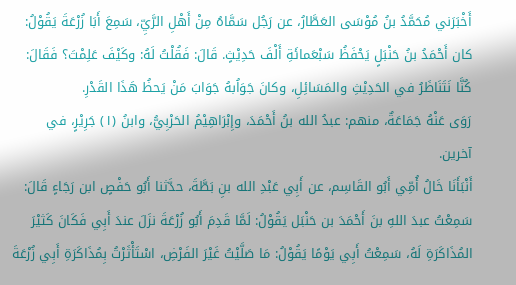أَخْبَرَني مُحَمَّدُ بنُ مُوْسَى العَطَّارُ، عن رَجُل سَمَّاهُ مِنْ أَهْلِ الرَّيِّ، سَمِعَ أَبَا زُرْعَةَ يَقُوْلُ: كان أَحْمَدُ بنُ حَنْبَلٍ يَحْفَظُ سَبْعَمائَةِ أَلْفَ حَدِيْثٍ. قَالَ: فَقُلْتُ لَهُ: وكَيْفَ عَلِمْتَ؟ فَقَالَ: كُنَّا نَتَنَاظَرُ في الحَدِيْثِ والمَسَائِلِ، وكانَ جَوَاُبهُ جَوَابَ مَنْ يَحظُ هَذَا القَدْرِ.
رَوَى عَنْهُ جَمَاعَةٌ، منهم: عبدُ الله بنُ أَحْمَدَ، وإِبْرَاهِيْمُ الحَرْبِيُّ، وابنُ (١) جَرِيْرٍ، في آخرين.
أَنْبَأَنَا خَالُ أُمِّي أَبُو القَاسِم، عن أَبِي عَبْدِ الله بنِ بَطَّةَ، حدَّثنا أَبُو حَفْصٍ ابن رَجَاءٍ قَالَ: سَمِعْتُ عبدَ اللهِ بنَ أَحْمَدَ بن حَنْبَل يَقُوْلُ: لَمَّا قَدِمَ أَبُو زُرْعَةَ نزَلَ عندَ أَبِي فَكَانَ كَثيْرَ المُذَاكَرَةِ لَهُ، سَمِعْتُ أَبِي يَوْمًا يَقُوْلُ: مَا صَلَّيْتُ غَيْرَ الفَرْضِ، اسْتَأْثَرْتُ بِمُذَاكَرَةِ أَبِي زُرْعَةَ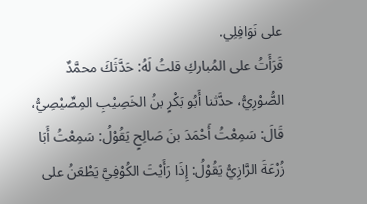على نَوَافِلِي.
قَرَأَتُ على المُباركِ قلتُ لَهُ: حَدَّثَكَ محمَّدٌ الصُّوْرِيُّ، حدَّثنا أَبُو بَكْرٍ بنُ الخَصِيْبِ المِصِّيْصِيُّ، قَالَ: سَمِعْتُ أَحْمَدَ بنَ صَالِحٍ يَقُوْلُ: سَمِعْتُ أَبَا زُرْعَةَ الرَّازِيُّ يَقُوْلُ: إِذَا رَأَيْتَ الكُوْفِيَّ يَطْعَنُ على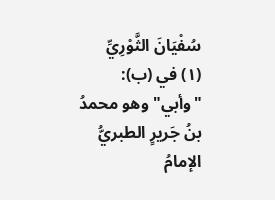سُفْيَانَ الثَّوْرِيِّ
(١) في (ب): "وأبي" وهو محمدُ بنُ جَريرٍ الطبريُّ الإمامُ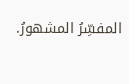المفسِّرُ المشهورُ.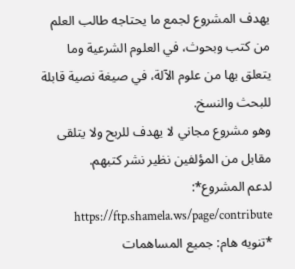يهدف المشروع لجمع ما يحتاجه طالب العلم من كتب وبحوث، في العلوم الشرعية وما يتعلق بها من علوم الآلة، في صيغة نصية قابلة للبحث والنسخ.
وهو مشروع مجاني لا يهدف للربح ولا يتلقى مقابل من المؤلفين نظير نشر كتبهم.
لدعم المشروع*: https://ftp.shamela.ws/page/contribute
*تنويه هام: جميع المساهمات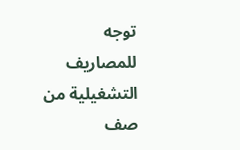توجه للمصاريف التشغيلية من صف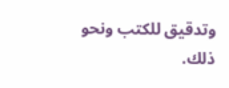وتدقيق للكتب ونحو ذلك.